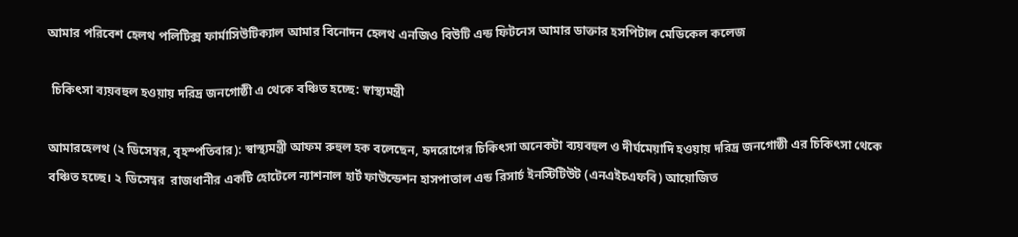আমার পরিবেশ হেলথ পলিটিক্স ফার্মাসিউটিক্যাল আমার বিনোদন হেলথ এনজিও বিউটি এন্ড ফিটনেস আমার ডাক্তার হসপিটাল মেডিকেল কলেজ

 চিকিৎসা ব্যয়বহুল হওয়ায় দরিদ্র জনগোষ্ঠী এ থেকে বঞ্চিত হচ্ছে: স্বাস্থ্যমন্ত্রী

আমারহেলথ (২ ডিসেম্বর, বৃহস্পতিবার): স্বাস্থ্যমন্ত্রী আফম রুহুল হক বলেছেন, হৃদরোগের চিকিৎসা অনেকটা ব্যয়বহুল ও দীর্ঘমেয়াদি হওয়ায় দরিদ্র জনগোষ্ঠী এর চিকিৎসা থেকে বঞ্চিত হচ্ছে। ২ ডিসেম্বর  রাজধানীর একটি হোটেলে ন্যাশনাল হার্ট ফাউন্ডেশন হাসপাতাল এন্ড রিসার্চ ইনস্টিটিউট (এনএইচএফবি) আয়োজিত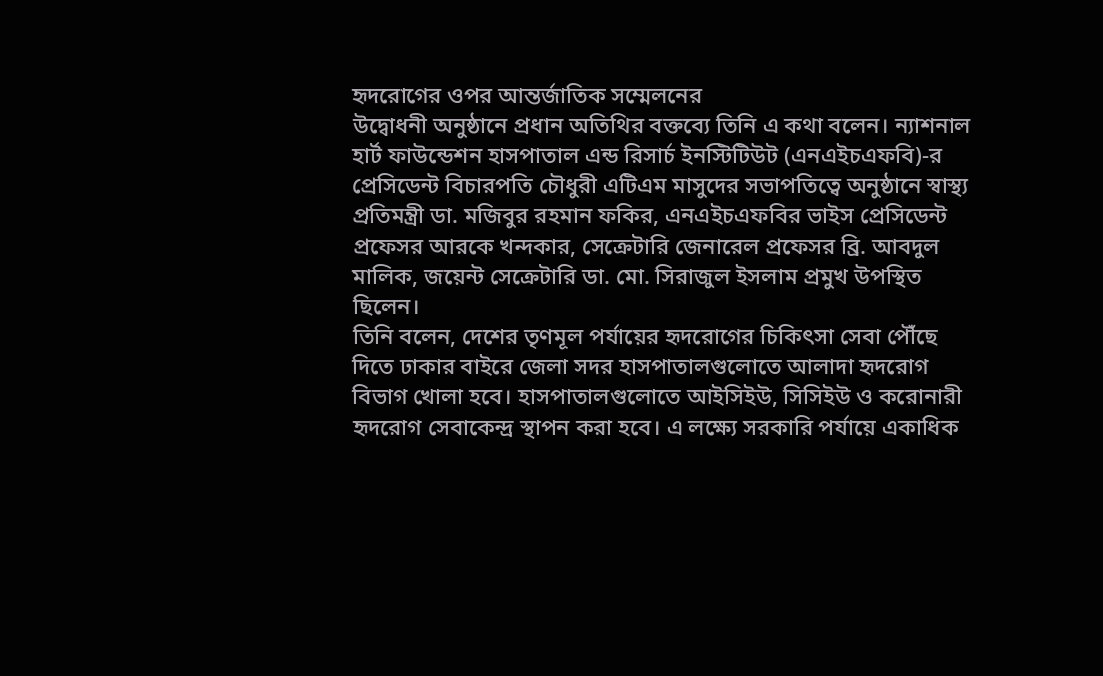হৃদরোগের ওপর আন্তর্জাতিক সম্মেলনের
উদ্বোধনী অনুষ্ঠানে প্রধান অতিথির বক্তব্যে তিনি এ কথা বলেন। ন্যাশনাল হার্ট ফাউন্ডেশন হাসপাতাল এন্ড রিসার্চ ইনস্টিটিউট (এনএইচএফবি)-র প্রেসিডেন্ট বিচারপতি চৌধুরী এটিএম মাসুদের সভাপতিত্বে অনুষ্ঠানে স্বাস্থ্য প্রতিমন্ত্রী ডা. মজিবুর রহমান ফকির, এনএইচএফবির ভাইস প্রেসিডেন্ট প্রফেসর আরকে খন্দকার, সেক্রেটারি জেনারেল প্রফেসর ব্রি. আবদুল মালিক, জয়েন্ট সেক্রেটারি ডা. মো. সিরাজুল ইসলাম প্রমুখ উপস্থিত ছিলেন।
তিনি বলেন, দেশের তৃণমূল পর্যায়ের হৃদরোগের চিকিৎসা সেবা পৌঁছে দিতে ঢাকার বাইরে জেলা সদর হাসপাতালগুলোতে আলাদা হৃদরোগ বিভাগ খোলা হবে। হাসপাতালগুলোতে আইসিইউ, সিসিইউ ও করোনারী হৃদরোগ সেবাকেন্দ্র স্থাপন করা হবে। এ লক্ষ্যে সরকারি পর্যায়ে একাধিক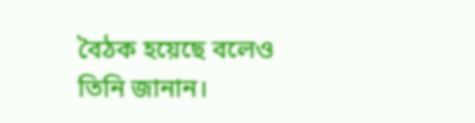বৈঠক হয়েছে বলেও তিনি জানান।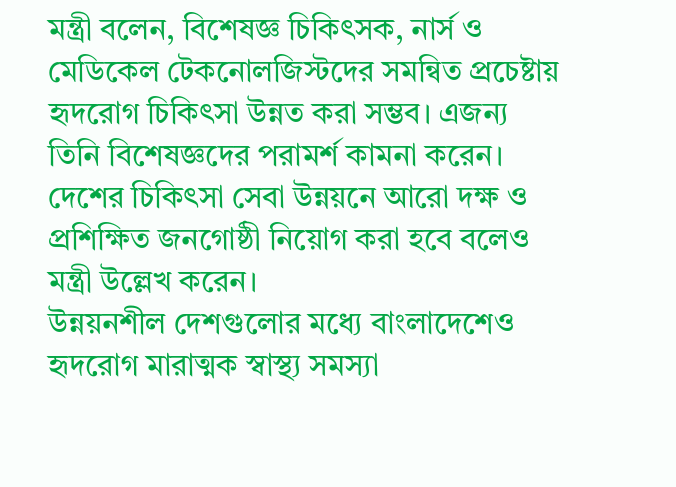মন্ত্রী বলেন, বিশেষজ্ঞ চিকিৎসক, নার্স ও মেডিকেল টেকনোলজিস্টদের সমন্বিত প্রচেষ্টায় হৃদরোগ চিকিৎসা উন্নত করা সম্ভব। এজন্য তিনি বিশেষজ্ঞদের পরামর্শ কামনা করেন। দেশের চিকিৎসা সেবা উন্নয়নে আরো দক্ষ ও প্রশিক্ষিত জনগোষ্ঠী নিয়োগ করা হবে বলেও মন্ত্রী উল্লেখ করেন।
উন্নয়নশীল দেশগুলোর মধ্যে বাংলাদেশেও হৃদরোগ মারাত্মক স্বাস্থ্য সমস্যা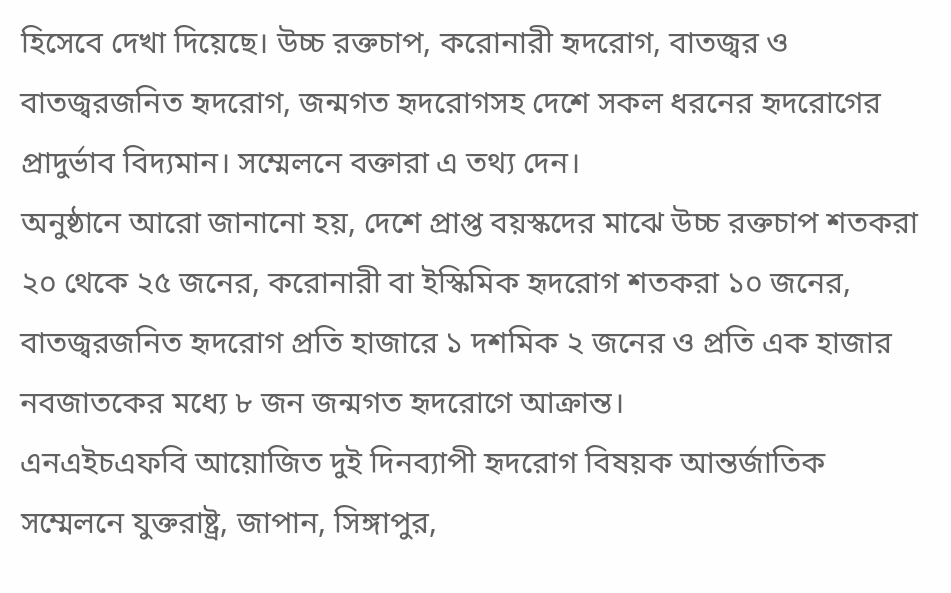হিসেবে দেখা দিয়েছে। উচ্চ রক্তচাপ, করোনারী হৃদরোগ, বাতজ্বর ও বাতজ্বরজনিত হৃদরোগ, জন্মগত হৃদরোগসহ দেশে সকল ধরনের হৃদরোগের প্রাদুর্ভাব বিদ্যমান। সম্মেলনে বক্তারা এ তথ্য দেন।
অনুষ্ঠানে আরো জানানো হয়, দেশে প্রাপ্ত বয়স্কদের মাঝে উচ্চ রক্তচাপ শতকরা ২০ থেকে ২৫ জনের, করোনারী বা ইস্কিমিক হৃদরোগ শতকরা ১০ জনের, বাতজ্বরজনিত হৃদরোগ প্রতি হাজারে ১ দশমিক ২ জনের ও প্রতি এক হাজার নবজাতকের মধ্যে ৮ জন জন্মগত হৃদরোগে আক্রান্ত।
এনএইচএফবি আয়োজিত দুই দিনব্যাপী হৃদরোগ বিষয়ক আন্তর্জাতিক সম্মেলনে যুক্তরাষ্ট্র, জাপান, সিঙ্গাপুর,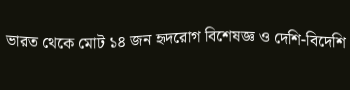ভারত থেকে মোট ১৪ জন হৃদরোগ বিশেষজ্ঞ ও দেশি-বিদেশি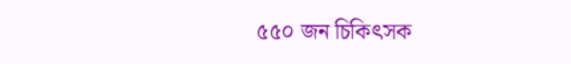৫৫০ জন চিকিৎসক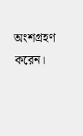অংশগ্রহণ করেন।